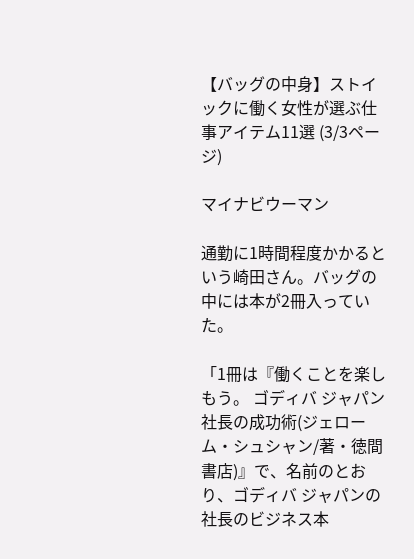【バッグの中身】ストイックに働く女性が選ぶ仕事アイテム11選 (3/3ページ)

マイナビウーマン

通勤に1時間程度かかるという崎田さん。バッグの中には本が2冊入っていた。

「1冊は『働くことを楽しもう。 ゴディバ ジャパン社長の成功術(ジェローム・シュシャン/著・徳間書店)』で、名前のとおり、ゴディバ ジャパンの社長のビジネス本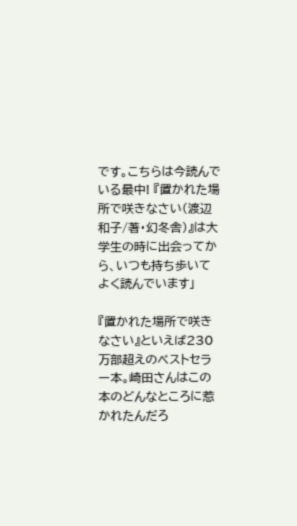です。こちらは今読んでいる最中! 『置かれた場所で咲きなさい(渡辺和子/著・幻冬舎)』は大学生の時に出会ってから、いつも持ち歩いてよく読んでいます」

『置かれた場所で咲きなさい』といえば230万部超えのベストセラー本。崎田さんはこの本のどんなところに惹かれたんだろ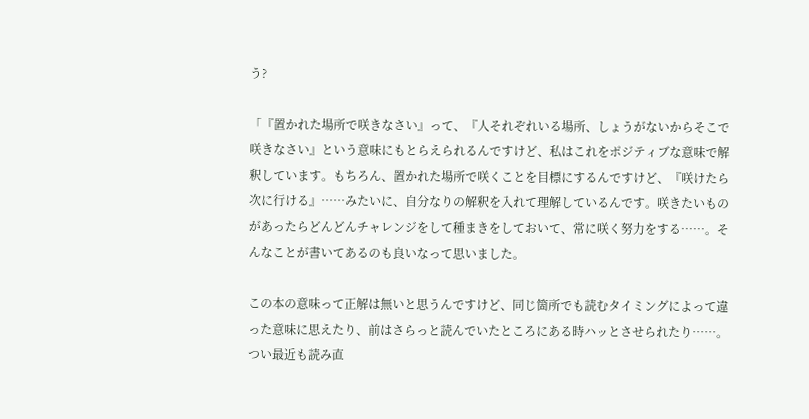う?

「『置かれた場所で咲きなさい』って、『人それぞれいる場所、しょうがないからそこで咲きなさい』という意味にもとらえられるんですけど、私はこれをポジティブな意味で解釈しています。もちろん、置かれた場所で咲くことを目標にするんですけど、『咲けたら次に行ける』……みたいに、自分なりの解釈を入れて理解しているんです。咲きたいものがあったらどんどんチャレンジをして種まきをしておいて、常に咲く努力をする……。そんなことが書いてあるのも良いなって思いました。

この本の意味って正解は無いと思うんですけど、同じ箇所でも読むタイミングによって違った意味に思えたり、前はさらっと読んでいたところにある時ハッとさせられたり……。つい最近も読み直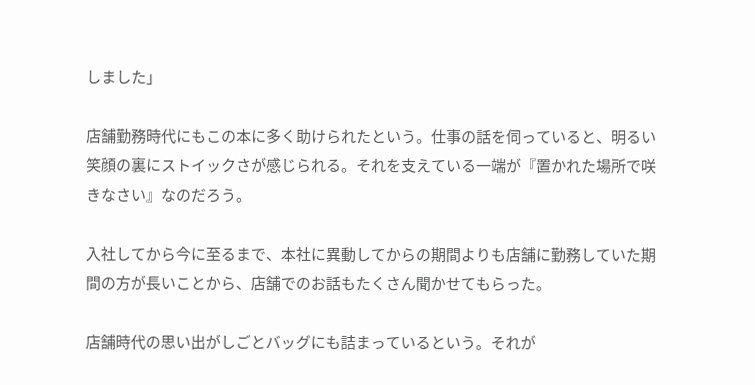しました」

店舗勤務時代にもこの本に多く助けられたという。仕事の話を伺っていると、明るい笑顔の裏にストイックさが感じられる。それを支えている一端が『置かれた場所で咲きなさい』なのだろう。

入社してから今に至るまで、本社に異動してからの期間よりも店舗に勤務していた期間の方が長いことから、店舗でのお話もたくさん聞かせてもらった。

店舗時代の思い出がしごとバッグにも詰まっているという。それが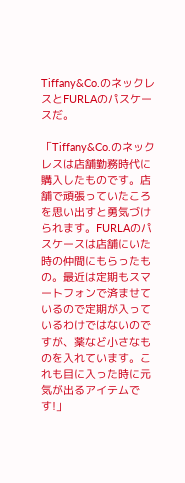Tiffany&Co.のネックレスとFURLAのパスケースだ。

「Tiffany&Co.のネックレスは店舗勤務時代に購入したものです。店舗で頑張っていたころを思い出すと勇気づけられます。FURLAのパスケースは店舗にいた時の仲間にもらったもの。最近は定期もスマートフォンで済ませているので定期が入っているわけではないのですが、薬など小さなものを入れています。これも目に入った時に元気が出るアイテムです!」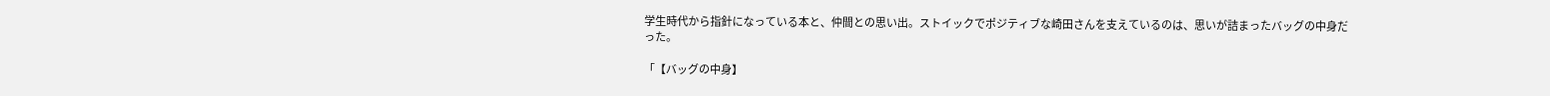学生時代から指針になっている本と、仲間との思い出。ストイックでポジティブな崎田さんを支えているのは、思いが詰まったバッグの中身だった。

「【バッグの中身】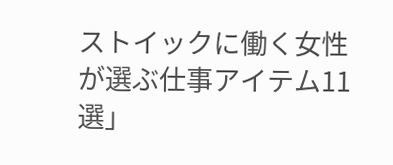ストイックに働く女性が選ぶ仕事アイテム11選」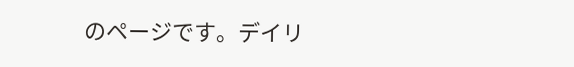のページです。デイリ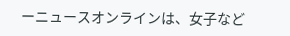ーニュースオンラインは、女子など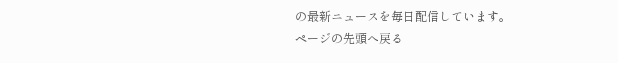の最新ニュースを毎日配信しています。
ページの先頭へ戻る